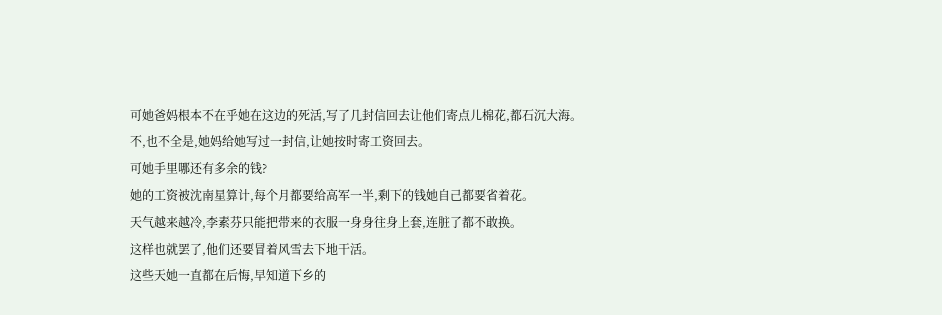可她爸妈根本不在乎她在这边的死活,写了几封信回去让他们寄点儿棉花,都石沉大海。
不,也不全是,她妈给她写过一封信,让她按时寄工资回去。
可她手里哪还有多余的钱?
她的工资被沈南星算计,每个月都要给高军一半,剩下的钱她自己都要省着花。
天气越来越冷,李素芬只能把带来的衣服一身身往身上套,连脏了都不敢换。
这样也就罢了,他们还要冒着风雪去下地干活。
这些天她一直都在后悔,早知道下乡的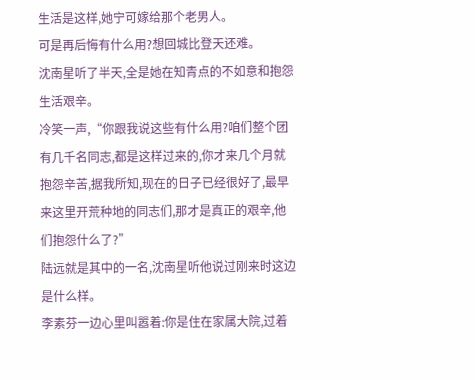生活是这样,她宁可嫁给那个老男人。
可是再后悔有什么用?想回城比登天还难。
沈南星听了半天,全是她在知青点的不如意和抱怨生活艰辛。
冷笑一声,“你跟我说这些有什么用?咱们整个团有几千名同志,都是这样过来的,你才来几个月就抱怨辛苦,据我所知,现在的日子已经很好了,最早来这里开荒种地的同志们,那才是真正的艰辛,他们抱怨什么了?”
陆远就是其中的一名,沈南星听他说过刚来时这边是什么样。
李素芬一边心里叫嚣着:你是住在家属大院,过着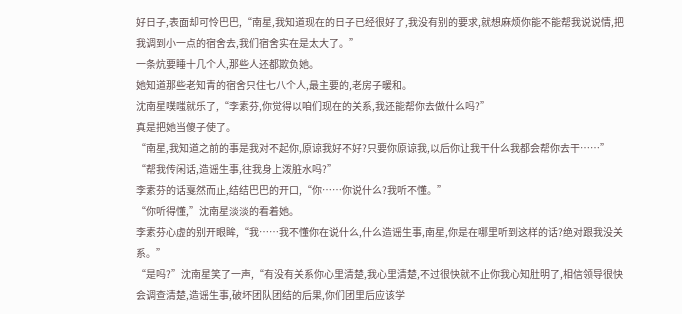好日子,表面却可怜巴巴,“南星,我知道现在的日子已经很好了,我没有别的要求,就想麻烦你能不能帮我说说情,把我调到小一点的宿舍去,我们宿舍实在是太大了。”
一条炕要睡十几个人,那些人还都欺负她。
她知道那些老知青的宿舍只住七八个人,最主要的,老房子暖和。
沈南星噗嗤就乐了,“李素芬,你觉得以咱们现在的关系,我还能帮你去做什么吗?”
真是把她当傻子使了。
“南星,我知道之前的事是我对不起你,原谅我好不好?只要你原谅我,以后你让我干什么我都会帮你去干……”
“帮我传闲话,造谣生事,往我身上泼脏水吗?”
李素芬的话戛然而止,结结巴巴的开口,“你……你说什么?我听不懂。”
“你听得懂,”沈南星淡淡的看着她。
李素芬心虚的别开眼眸,“我……我不懂你在说什么,什么造谣生事,南星,你是在哪里听到这样的话?绝对跟我没关系。”
“是吗?”沈南星笑了一声,“有没有关系你心里清楚,我心里清楚,不过很快就不止你我心知肚明了,相信领导很快会调查清楚,造谣生事,破坏团队团结的后果,你们团里后应该学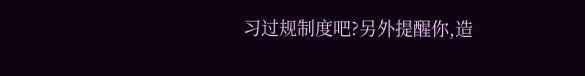习过规制度吧?另外提醒你,造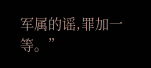军属的谣,罪加一等。”